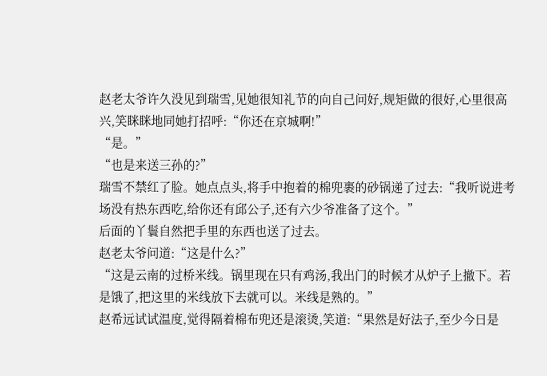赵老太爷许久没见到瑞雪,见她很知礼节的向自己问好,规矩做的很好,心里很高兴,笑眯眯地同她打招呼:“你还在京城啊!”
“是。”
“也是来送三孙的?”
瑞雪不禁红了脸。她点点头,将手中抱着的棉兜裹的砂锅递了过去:“我听说进考场没有热东西吃,给你还有邱公子,还有六少爷准备了这个。”
后面的丫鬟自然把手里的东西也送了过去。
赵老太爷问道:“这是什么?”
“这是云南的过桥米线。锅里现在只有鸡汤,我出门的时候才从炉子上撤下。若是饿了,把这里的米线放下去就可以。米线是熟的。”
赵希远试试温度,觉得隔着棉布兜还是滚烫,笑道:“果然是好法子,至少今日是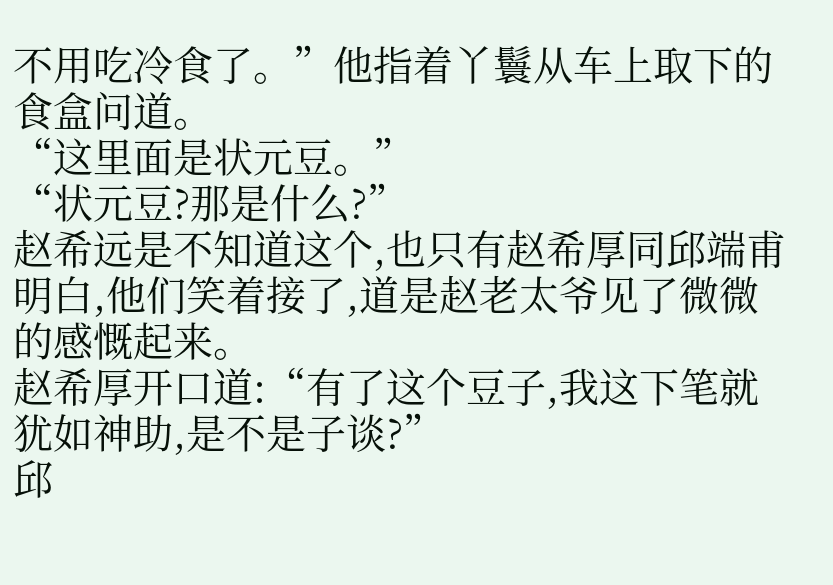不用吃冷食了。”他指着丫鬟从车上取下的食盒问道。
“这里面是状元豆。”
“状元豆?那是什么?”
赵希远是不知道这个,也只有赵希厚同邱端甫明白,他们笑着接了,道是赵老太爷见了微微的感慨起来。
赵希厚开口道:“有了这个豆子,我这下笔就犹如神助,是不是子谈?”
邱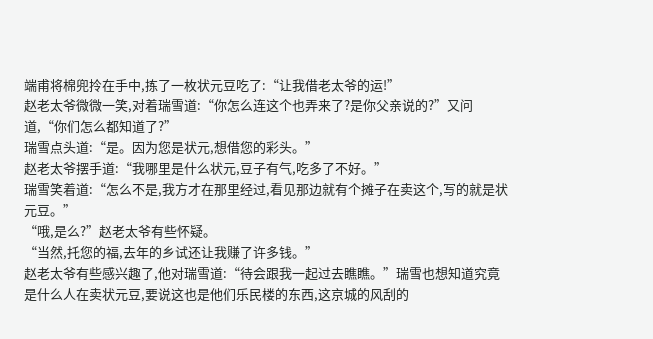端甫将棉兜拎在手中,拣了一枚状元豆吃了:“让我借老太爷的运!”
赵老太爷微微一笑,对着瑞雪道:“你怎么连这个也弄来了?是你父亲说的?”又问道,“你们怎么都知道了?”
瑞雪点头道:“是。因为您是状元,想借您的彩头。”
赵老太爷摆手道:“我哪里是什么状元,豆子有气,吃多了不好。”
瑞雪笑着道:“怎么不是,我方才在那里经过,看见那边就有个摊子在卖这个,写的就是状元豆。”
“哦,是么?”赵老太爷有些怀疑。
“当然,托您的福,去年的乡试还让我赚了许多钱。”
赵老太爷有些感兴趣了,他对瑞雪道:“待会跟我一起过去瞧瞧。”瑞雪也想知道究竟是什么人在卖状元豆,要说这也是他们乐民楼的东西,这京城的风刮的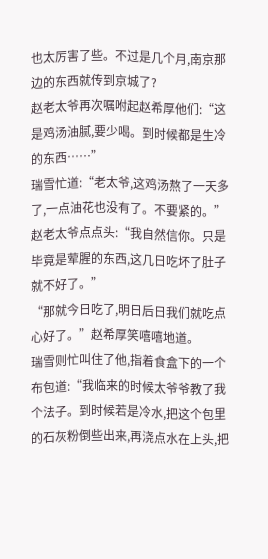也太厉害了些。不过是几个月,南京那边的东西就传到京城了?
赵老太爷再次嘱咐起赵希厚他们:“这是鸡汤油腻,要少喝。到时候都是生冷的东西……”
瑞雪忙道:“老太爷,这鸡汤熬了一天多了,一点油花也没有了。不要紧的。”
赵老太爷点点头:“我自然信你。只是毕竟是荤腥的东西,这几日吃坏了肚子就不好了。”
“那就今日吃了,明日后日我们就吃点心好了。”赵希厚笑嘻嘻地道。
瑞雪则忙叫住了他,指着食盒下的一个布包道:“我临来的时候太爷爷教了我个法子。到时候若是冷水,把这个包里的石灰粉倒些出来,再浇点水在上头,把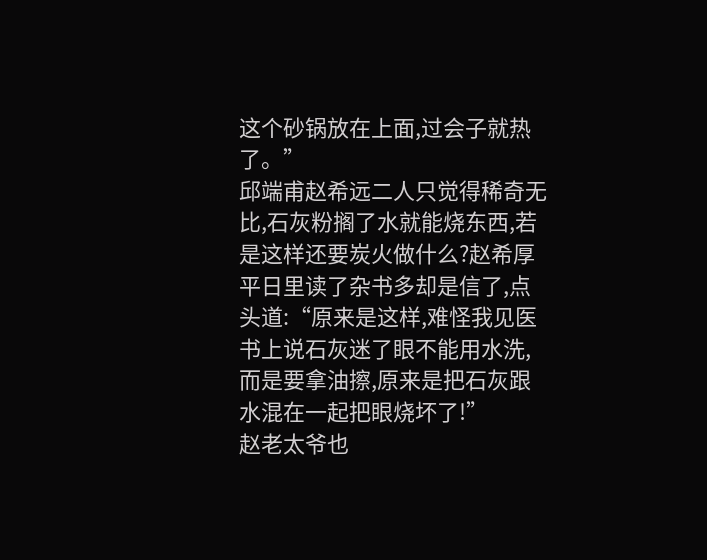这个砂锅放在上面,过会子就热了。”
邱端甫赵希远二人只觉得稀奇无比,石灰粉搁了水就能烧东西,若是这样还要炭火做什么?赵希厚平日里读了杂书多却是信了,点头道:“原来是这样,难怪我见医书上说石灰迷了眼不能用水洗,而是要拿油擦,原来是把石灰跟水混在一起把眼烧坏了!”
赵老太爷也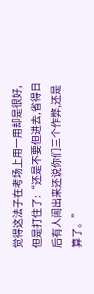觉得这法子在考场上用一用却是很好,但是打住了:“还是不要但进去,省得日后有人闹出来还说你们三个作弊,还是算了。”